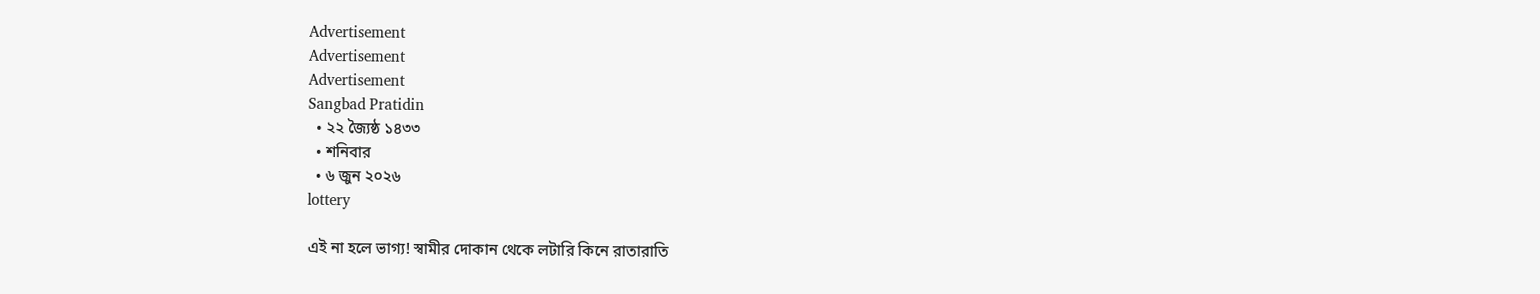Advertisement
Advertisement
Advertisement
Sangbad Pratidin
  • ২২ জ্যৈষ্ঠ ১৪৩৩
  • শনিবার
  • ৬ জুন ২০২৬
lottery

এই না হলে ভাগ্য! স্বামীর দোকান থেকে লটারি কিনে রাতারাতি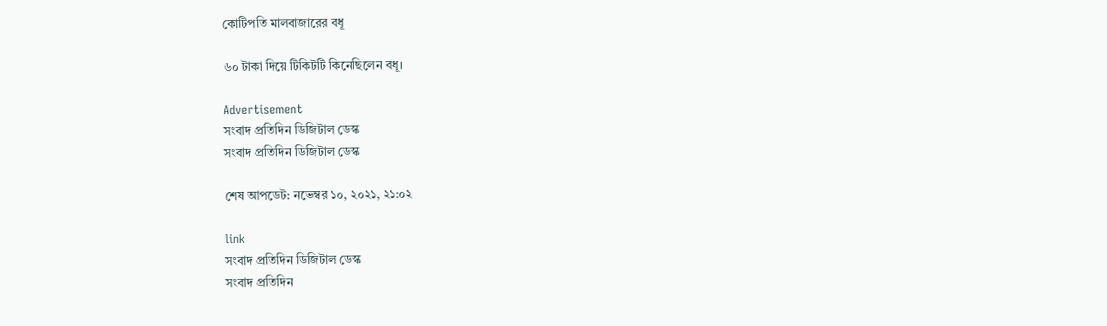কোটিপতি মালবাজারের বধূ

৬০ টাকা দিয়ে টিকিটটি কিনেছিলেন বধূ।

Advertisement
সংবাদ প্রতিদিন ডিজিটাল ডেস্ক
সংবাদ প্রতিদিন ডিজিটাল ডেস্ক

শেষ আপডেট: নভেম্বর ১০, ২০২১, ২১:০২

link
সংবাদ প্রতিদিন ডিজিটাল ডেস্ক
সংবাদ প্রতিদিন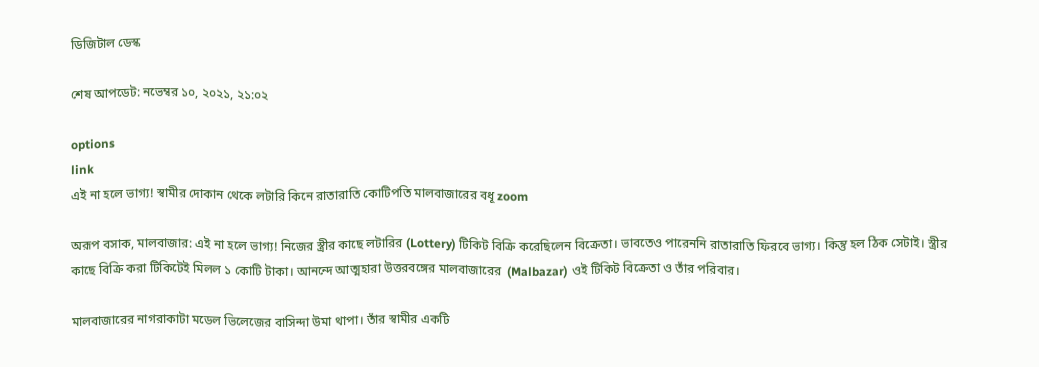ডিজিটাল ডেস্ক

শেষ আপডেট: নভেম্বর ১০, ২০২১, ২১:০২

options
link
এই না হলে ভাগ্য! স্বামীর দোকান থেকে লটারি কিনে রাতারাতি কোটিপতি মালবাজারের বধূ zoom

অরূপ বসাক, মালবাজার: এই না হলে ভাগ্য! নিজের স্ত্রীর কাছে লটারির (Lottery) টিকিট বিক্রি করেছিলেন বিক্রেতা। ভাবতেও পারেননি রাতারাতি ফিরবে ভাগ্য। কিন্তু হল ঠিক সেটাই। স্ত্রীর কাছে বিক্রি করা টিকিটেই মিলল ১ কোটি টাকা। আনন্দে আত্মহারা উত্তরবঙ্গের মালবাজারের  (Malbazar) ওই টিকিট বিক্রেতা ও তাঁর পরিবার।

মালবাজারের নাগরাকাটা মডেল ভিলেজের বাসিন্দা উমা থাপা। তাঁর স্বামীর একটি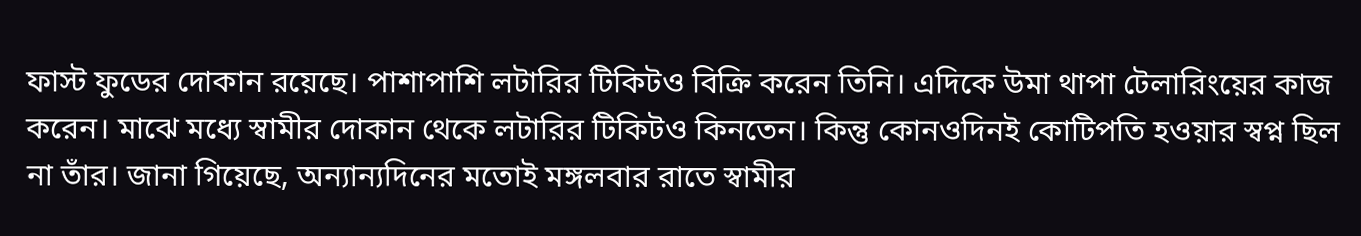ফাস্ট ফুডের দোকান রয়েছে। পাশাপাশি লটারির টিকিটও বিক্রি করেন তিনি। এদিকে উমা থাপা টেলারিংয়ের কাজ করেন। মাঝে মধ্যে স্বামীর দোকান থেকে লটারির টিকিটও কিনতেন। কিন্তু কোনওদিনই কোটিপতি হওয়ার স্বপ্ন ছিল না তাঁর। জানা গিয়েছে, অন্যান্যদিনের মতোই মঙ্গলবার রাতে স্বামীর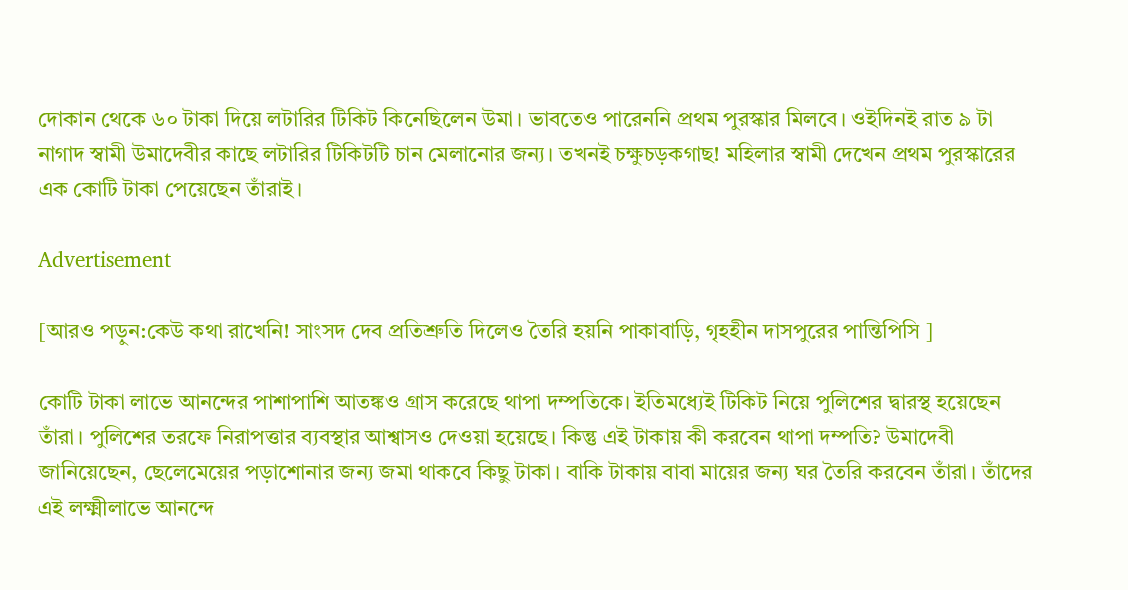দোকান থেকে ৬০ টাকা দিয়ে লটারির টিকিট কিনেছিলেন উমা। ভাবতেও পারেননি প্রথম পুরস্কার মিলবে। ওইদিনই রাত ৯ টা নাগাদ স্বামী উমাদেবীর কাছে লটারির টিকিটটি চান মেলানোর জন্য। তখনই চক্ষুচড়কগাছ! মহিলার স্বামী দেখেন প্রথম পুরস্কারের এক কোটি টাকা পেয়েছেন তাঁরাই।

Advertisement

[আরও পড়ুন:কেউ কথা রাখেনি! সাংসদ দেব প্রতিশ্রুতি দিলেও তৈরি হয়নি পাকাবাড়ি, গৃহহীন দাসপুরের পান্তিপিসি ]

কোটি টাকা লাভে আনন্দের পাশাপাশি আতঙ্কও গ্রাস করেছে থাপা দম্পতিকে। ইতিমধ্যেই টিকিট নিয়ে পুলিশের দ্বারস্থ হয়েছেন তাঁরা। পুলিশের তরফে নিরাপত্তার ব্যবস্থার আশ্বাসও দেওয়া হয়েছে। কিন্তু এই টাকায় কী করবেন থাপা দম্পতি? উমাদেবী জানিয়েছেন, ছেলেমেয়ের পড়াশোনার জন্য জমা থাকবে কিছু টাকা। বাকি টাকায় বাবা মায়ের জন্য ঘর তৈরি করবেন তাঁরা। তাঁদের এই লক্ষ্মীলাভে আনন্দে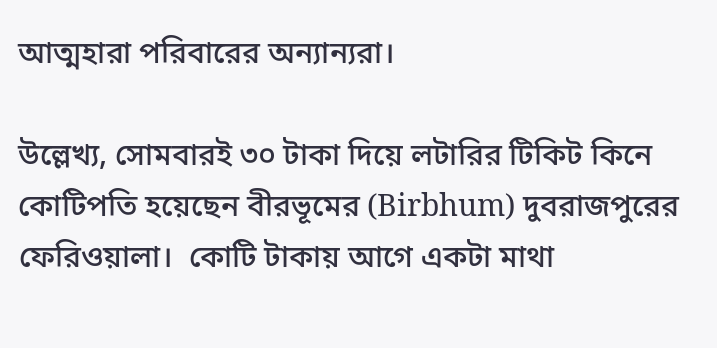আত্মহারা পরিবারের অন্যান্যরা।

উল্লেখ্য, সোমবারই ৩০ টাকা দিয়ে লটারির টিকিট কিনে কোটিপতি হয়েছেন বীরভূমের (Birbhum) দুবরাজপুরের ফেরিওয়ালা।  কোটি টাকায় আগে একটা মাথা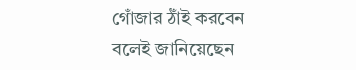গোঁজার ঠাঁই করবেন বলেই জানিয়েছেন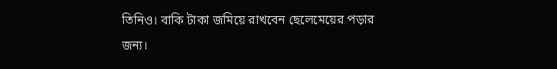তিনিও। বাকি টাকা জমিয়ে রাখবেন ছেলেমেয়ের পড়ার জন্য।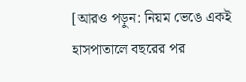[আরও পড়ুন: নিয়ম ভেঙে একই হাসপাতালে বছরের পর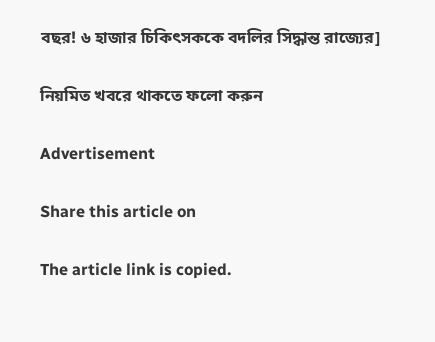বছর! ৬ হাজার চিকিৎসককে বদলির সিদ্ধান্ত রাজ্যের]

নিয়মিত খবরে থাকতে ফলো করুন

Advertisement

Share this article on

The article link is copied.